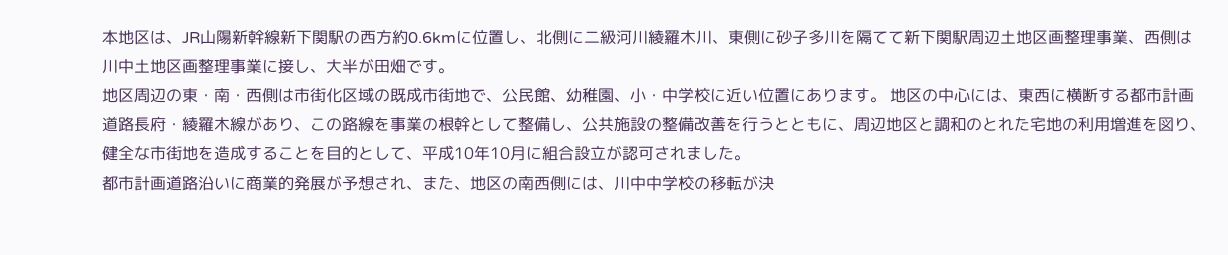本地区は、JR山陽新幹線新下関駅の西方約0.6kmに位置し、北側に二級河川綾羅木川、東側に砂子多川を隔てて新下関駅周辺土地区画整理事業、西側は川中土地区画整理事業に接し、大半が田畑です。
地区周辺の東・南・西側は市街化区域の既成市街地で、公民館、幼稚園、小・中学校に近い位置にあります。 地区の中心には、東西に横断する都市計画道路長府・綾羅木線があり、この路線を事業の根幹として整備し、公共施設の整備改善を行うとともに、周辺地区と調和のとれた宅地の利用増進を図り、健全な市街地を造成することを目的として、平成10年10月に組合設立が認可されました。
都市計画道路沿いに商業的発展が予想され、また、地区の南西側には、川中中学校の移転が決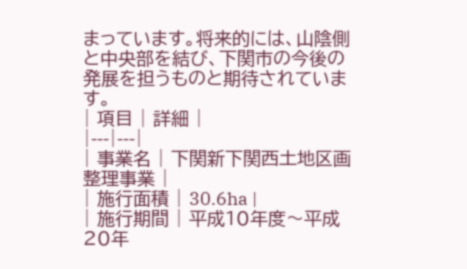まっています。将来的には、山陰側と中央部を結び、下関市の今後の発展を担うものと期待されています。
| 項目 | 詳細 |
|---|---|
| 事業名 | 下関新下関西土地区画整理事業 |
| 施行面積 | 30.6ha |
| 施行期間 | 平成10年度〜平成20年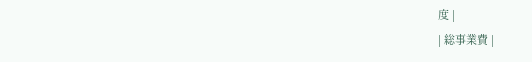度 |
| 総事業費 |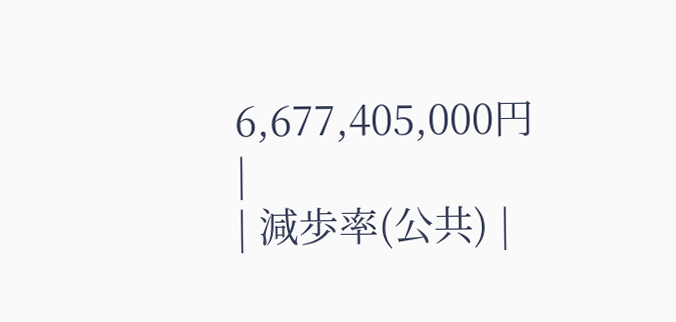6,677,405,000円 |
| 減歩率(公共) |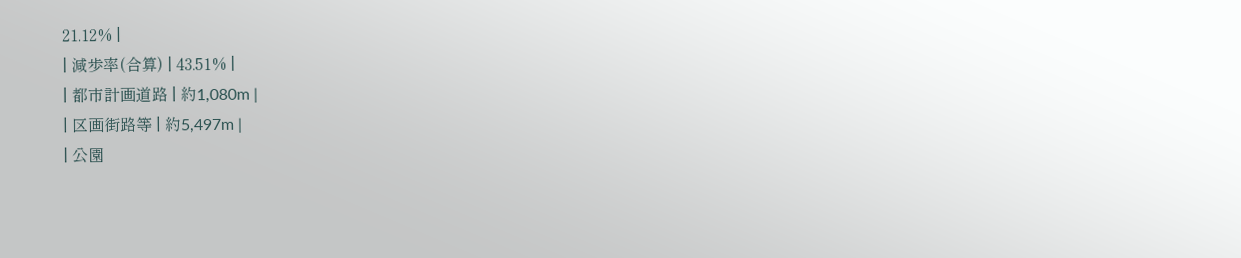21.12% |
| 減歩率(合算) | 43.51% |
| 都市計画道路 | 約1,080m |
| 区画街路等 | 約5,497m |
| 公園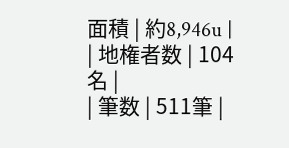面積 | 約8,946u |
| 地権者数 | 104名 |
| 筆数 | 511筆 |